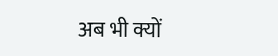अब भी क्यों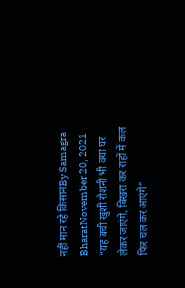नहीं मान रहे किसानBy Samagra BharatNovember 20, 2021 “यह बची खुशी रोशनी भी क्या घर लेकर जाएंगे, बिखरा कर राहों में कल फिर चल कर आएंगे”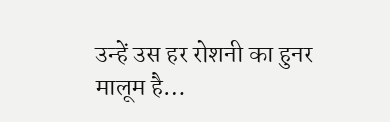उन्हें उस हर रोशनी का हुनर मालूम है…